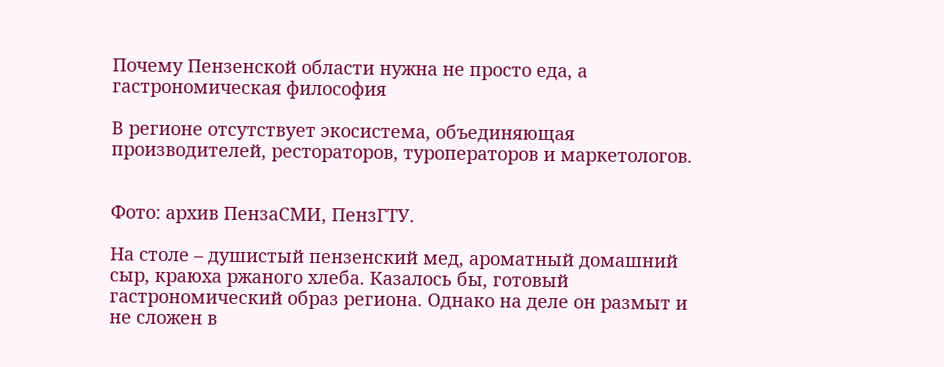Почему Пензенской области нужна не просто еда, а гастрономическая философия

В регионе отсутствует экосистема, объединяющая производителей, рестораторов, туроператоров и маркетологов.


Фото: архив ПензаСМИ, ПензГТУ.

На столе – душистый пензенский мед, ароматный домашний сыр, краюха ржаного хлеба. Казалось бы, готовый гастрономический образ региона. Однако на деле он размыт и не сложен в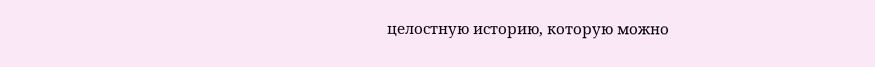целостную историю, которую можно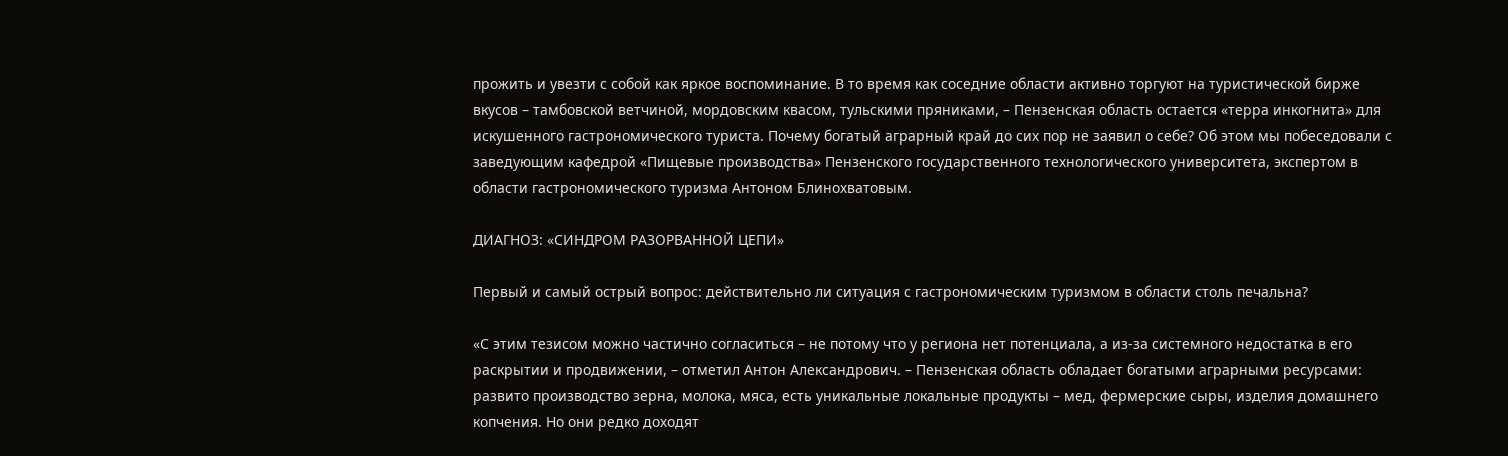прожить и увезти с собой как яркое воспоминание. В то время как соседние области активно торгуют на туристической бирже вкусов – тамбовской ветчиной, мордовским квасом, тульскими пряниками, – Пензенская область остается «терра инкогнита» для искушенного гастрономического туриста. Почему богатый аграрный край до сих пор не заявил о себе? Об этом мы побеседовали с заведующим кафедрой «Пищевые производства» Пензенского государственного технологического университета, экспертом в области гастрономического туризма Антоном Блинохватовым.

ДИАГНОЗ: «СИНДРОМ РАЗОРВАННОЙ ЦЕПИ»

Первый и самый острый вопрос: действительно ли ситуация с гастрономическим туризмом в области столь печальна?

«С этим тезисом можно частично согласиться – не потому что у региона нет потенциала, а из-за системного недостатка в его раскрытии и продвижении, – отметил Антон Александрович. – Пензенская область обладает богатыми аграрными ресурсами: развито производство зерна, молока, мяса, есть уникальные локальные продукты – мед, фермерские сыры, изделия домашнего копчения. Но они редко доходят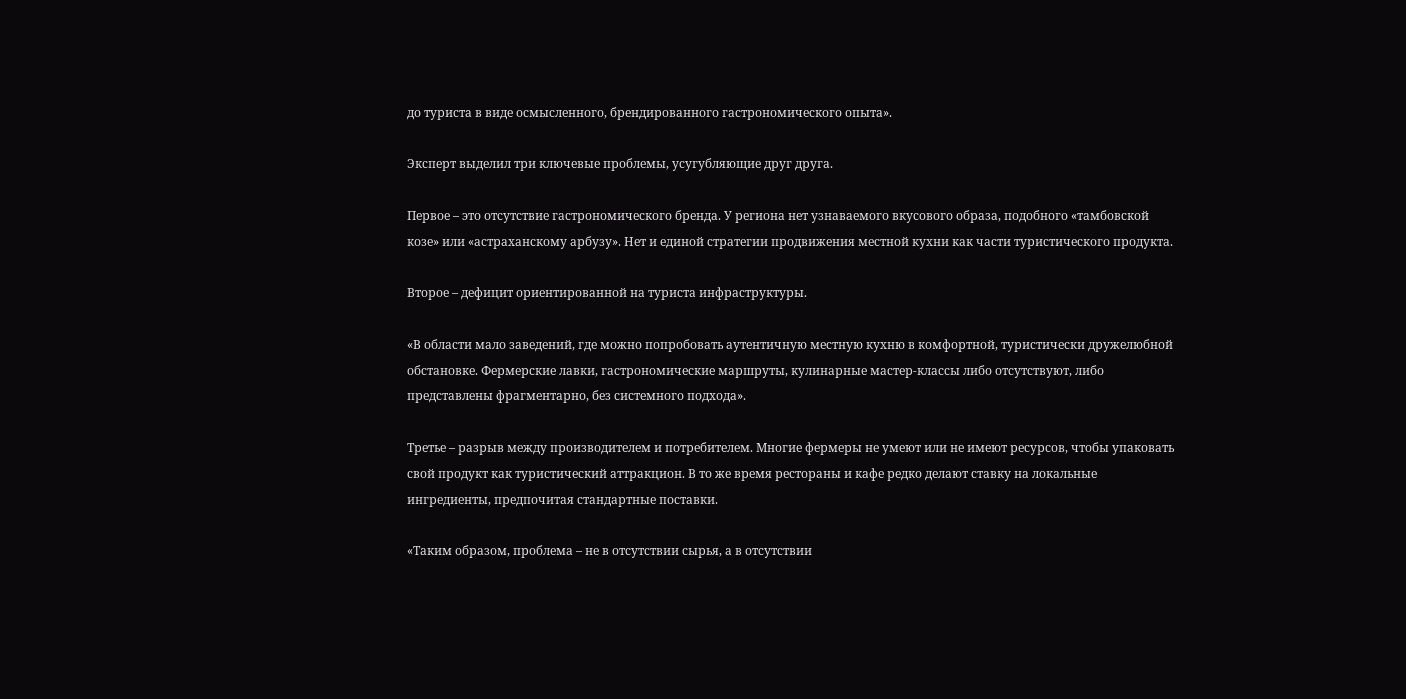до туриста в виде осмысленного, брендированного гастрономического опыта».

Эксперт выделил три ключевые проблемы, усугубляющие друг друга.

Первое – это отсутствие гастрономического бренда. У региона нет узнаваемого вкусового образа, подобного «тамбовской козе» или «астраханскому арбузу». Нет и единой стратегии продвижения местной кухни как части туристического продукта.

Второе – дефицит ориентированной на туриста инфраструктуры.

«В области мало заведений, где можно попробовать аутентичную местную кухню в комфортной, туристически дружелюбной обстановке. Фермерские лавки, гастрономические маршруты, кулинарные мастер-классы либо отсутствуют, либо представлены фрагментарно, без системного подхода».

Третье – разрыв между производителем и потребителем. Многие фермеры не умеют или не имеют ресурсов, чтобы упаковать свой продукт как туристический аттракцион. В то же время рестораны и кафе редко делают ставку на локальные ингредиенты, предпочитая стандартные поставки.

«Таким образом, проблема – не в отсутствии сырья, а в отсутствии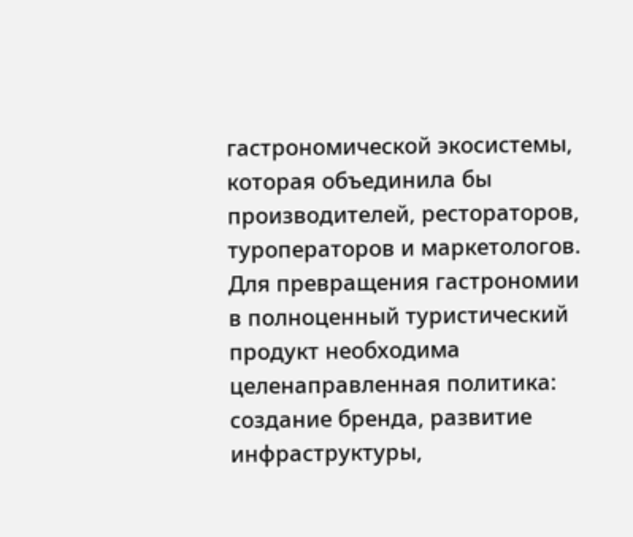гастрономической экосистемы, которая объединила бы производителей, рестораторов, туроператоров и маркетологов. Для превращения гастрономии в полноценный туристический продукт необходима целенаправленная политика: создание бренда, развитие инфраструктуры,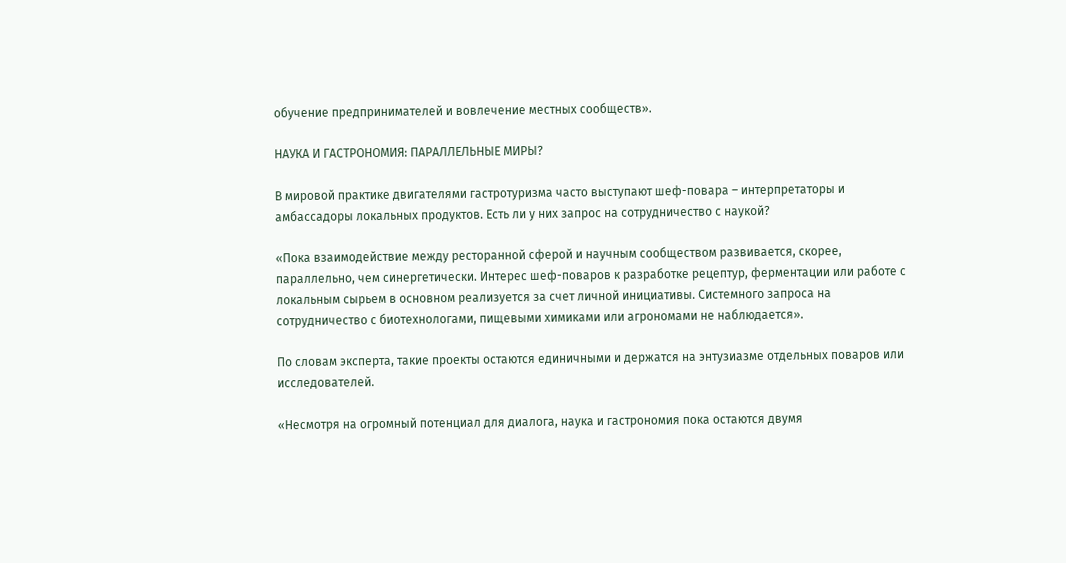обучение предпринимателей и вовлечение местных сообществ».

НАУКА И ГАСТРОНОМИЯ: ПАРАЛЛЕЛЬНЫЕ МИРЫ?

В мировой практике двигателями гастротуризма часто выступают шеф-повара – интерпретаторы и амбассадоры локальных продуктов. Есть ли у них запрос на сотрудничество с наукой?

«Пока взаимодействие между ресторанной сферой и научным сообществом развивается, скорее, параллельно, чем синергетически. Интерес шеф-поваров к разработке рецептур, ферментации или работе с локальным сырьем в основном реализуется за счет личной инициативы. Системного запроса на сотрудничество с биотехнологами, пищевыми химиками или агрономами не наблюдается».

По словам эксперта, такие проекты остаются единичными и держатся на энтузиазме отдельных поваров или исследователей.

«Несмотря на огромный потенциал для диалога, наука и гастрономия пока остаются двумя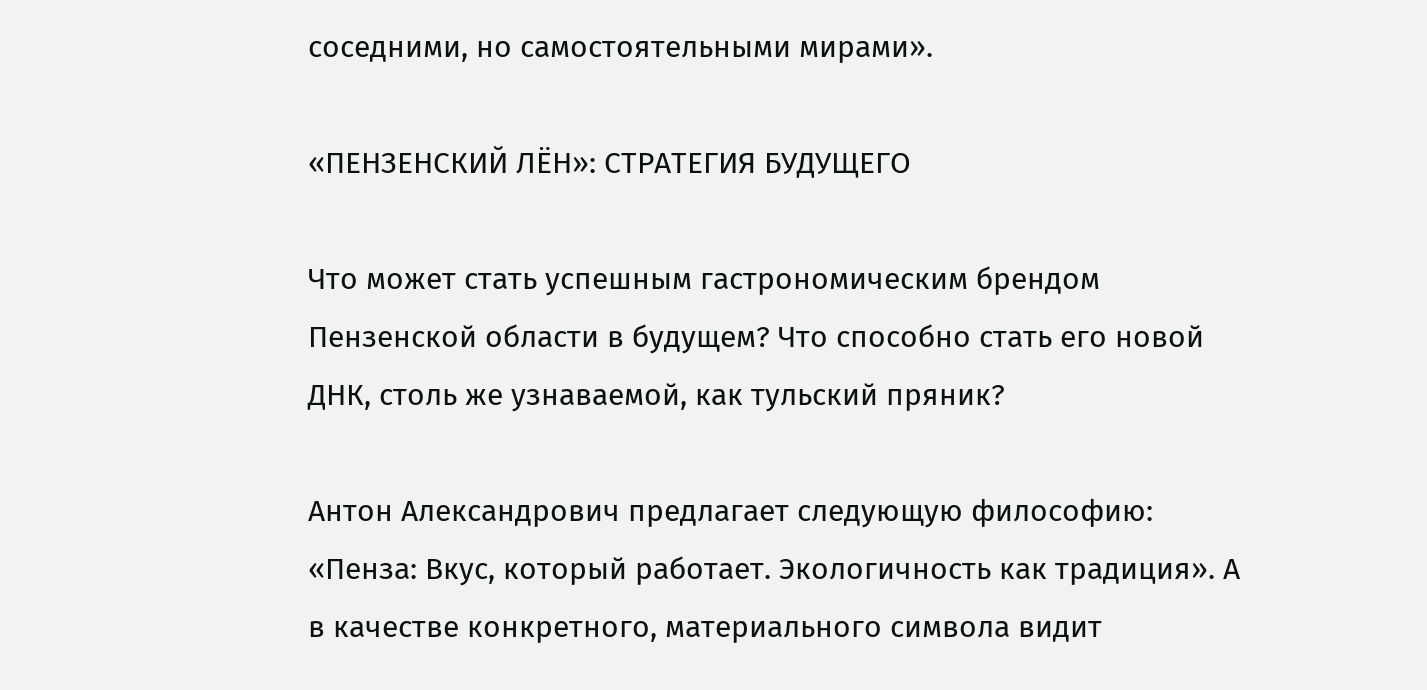соседними, но самостоятельными мирами».

«ПЕНЗЕНСКИЙ ЛЁН»: СТРАТЕГИЯ БУДУЩЕГО

Что может стать успешным гастрономическим брендом Пензенской области в будущем? Что способно стать его новой ДНК, столь же узнаваемой, как тульский пряник?

Антон Александрович предлагает следующую философию: «Пенза: Вкус, который работает. Экологичность как традиция». А в качестве конкретного, материального символа видит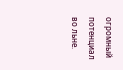огромный потенциал во льне.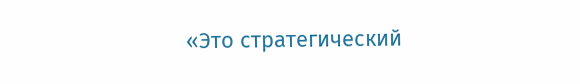«Это стратегический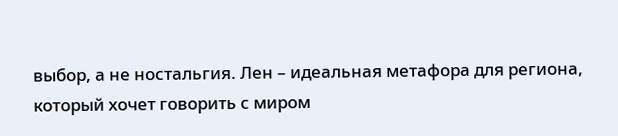выбор, а не ностальгия. Лен – идеальная метафора для региона, который хочет говорить с миром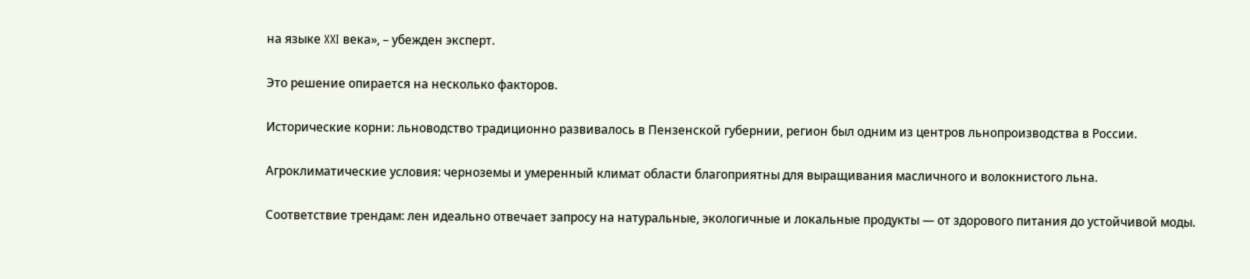на языке XXI века», – убежден эксперт.

Это решение опирается на несколько факторов.

Исторические корни: льноводство традиционно развивалось в Пензенской губернии, регион был одним из центров льнопроизводства в России.

Агроклиматические условия: черноземы и умеренный климат области благоприятны для выращивания масличного и волокнистого льна.

Соответствие трендам: лен идеально отвечает запросу на натуральные, экологичные и локальные продукты — от здорового питания до устойчивой моды.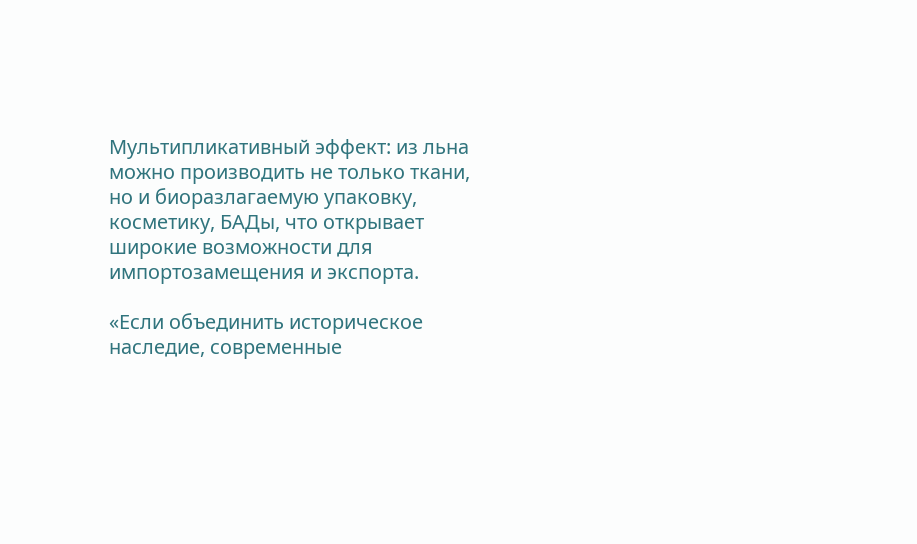Мультипликативный эффект: из льна можно производить не только ткани, но и биоразлагаемую упаковку, косметику, БАДы, что открывает широкие возможности для импортозамещения и экспорта.

«Если объединить историческое наследие, современные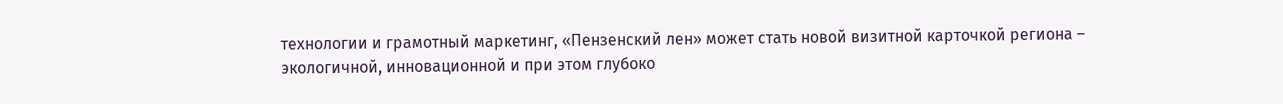технологии и грамотный маркетинг, «Пензенский лен» может стать новой визитной карточкой региона – экологичной, инновационной и при этом глубоко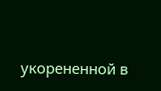укорененной в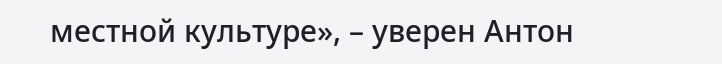местной культуре», – уверен Антон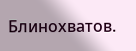Блинохватов.